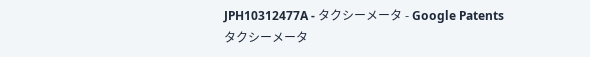JPH10312477A - タクシーメータ - Google Patents
タクシーメータ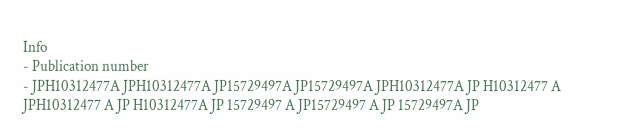Info
- Publication number
- JPH10312477A JPH10312477A JP15729497A JP15729497A JPH10312477A JP H10312477 A JPH10312477 A JP H10312477A JP 15729497 A JP15729497 A JP 15729497A JP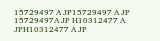15729497 A JP15729497 A JP 15729497A JP H10312477 A JPH10312477 A JP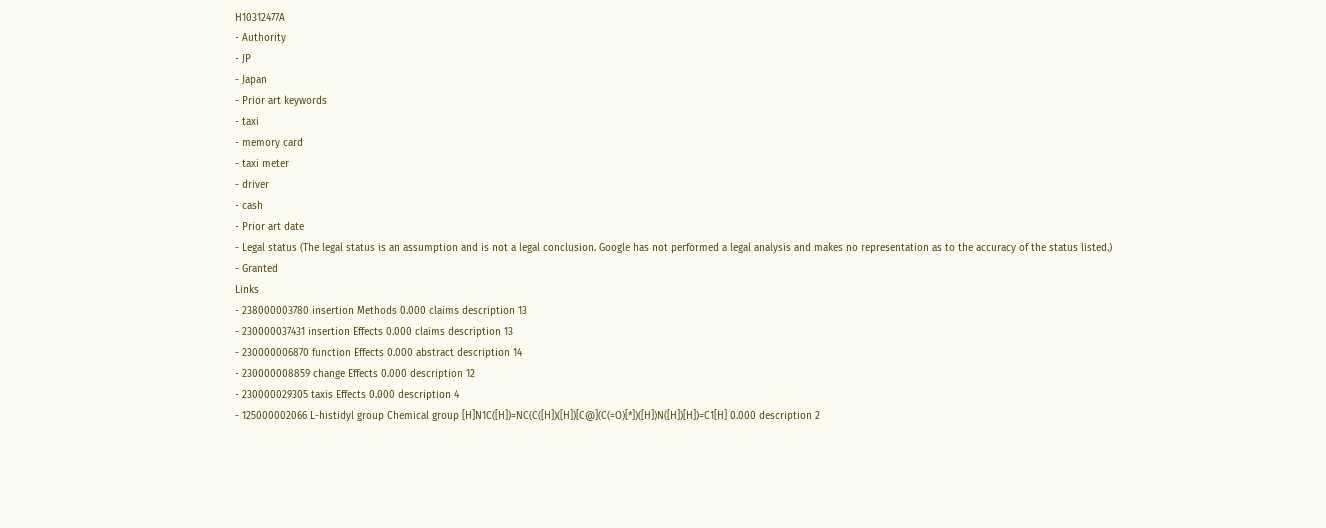H10312477A
- Authority
- JP
- Japan
- Prior art keywords
- taxi
- memory card
- taxi meter
- driver
- cash
- Prior art date
- Legal status (The legal status is an assumption and is not a legal conclusion. Google has not performed a legal analysis and makes no representation as to the accuracy of the status listed.)
- Granted
Links
- 238000003780 insertion Methods 0.000 claims description 13
- 230000037431 insertion Effects 0.000 claims description 13
- 230000006870 function Effects 0.000 abstract description 14
- 230000008859 change Effects 0.000 description 12
- 230000029305 taxis Effects 0.000 description 4
- 125000002066 L-histidyl group Chemical group [H]N1C([H])=NC(C([H])([H])[C@](C(=O)[*])([H])N([H])[H])=C1[H] 0.000 description 2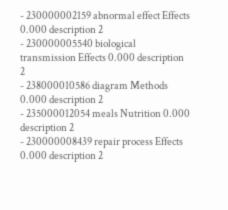- 230000002159 abnormal effect Effects 0.000 description 2
- 230000005540 biological transmission Effects 0.000 description 2
- 238000010586 diagram Methods 0.000 description 2
- 235000012054 meals Nutrition 0.000 description 2
- 230000008439 repair process Effects 0.000 description 2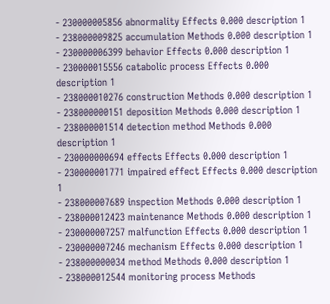- 230000005856 abnormality Effects 0.000 description 1
- 238000009825 accumulation Methods 0.000 description 1
- 230000006399 behavior Effects 0.000 description 1
- 230000015556 catabolic process Effects 0.000 description 1
- 238000010276 construction Methods 0.000 description 1
- 238000000151 deposition Methods 0.000 description 1
- 238000001514 detection method Methods 0.000 description 1
- 230000000694 effects Effects 0.000 description 1
- 230000001771 impaired effect Effects 0.000 description 1
- 238000007689 inspection Methods 0.000 description 1
- 238000012423 maintenance Methods 0.000 description 1
- 230000007257 malfunction Effects 0.000 description 1
- 230000007246 mechanism Effects 0.000 description 1
- 238000000034 method Methods 0.000 description 1
- 238000012544 monitoring process Methods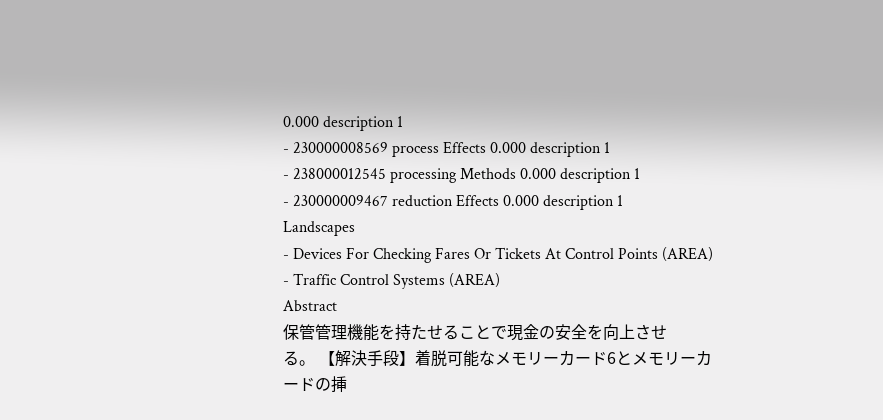0.000 description 1
- 230000008569 process Effects 0.000 description 1
- 238000012545 processing Methods 0.000 description 1
- 230000009467 reduction Effects 0.000 description 1
Landscapes
- Devices For Checking Fares Or Tickets At Control Points (AREA)
- Traffic Control Systems (AREA)
Abstract
保管管理機能を持たせることで現金の安全を向上させ
る。 【解決手段】着脱可能なメモリーカード6とメモリーカ
ードの挿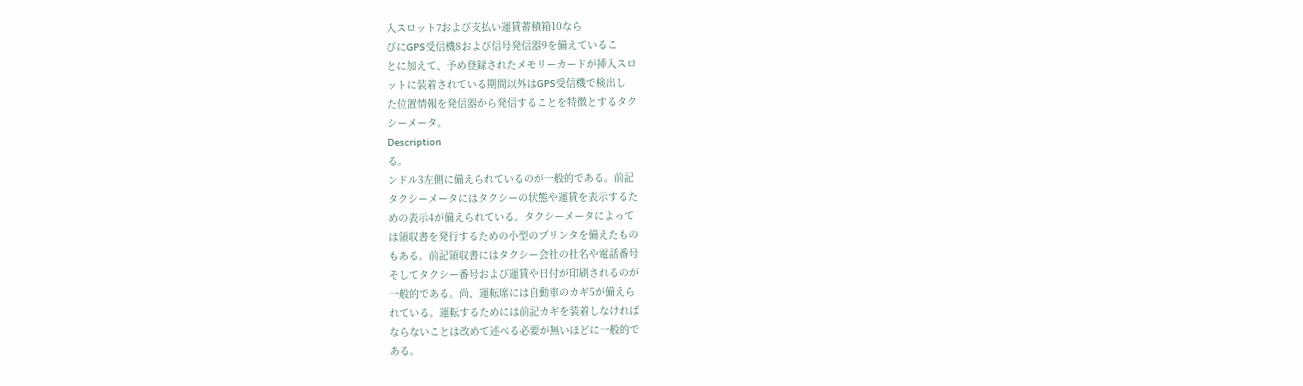入スロット7および支払い運賃蓄積箱10なら
びにGPS受信機8および信号発信器9を備えているこ
とに加えて、予め登録されたメモリーカードが挿入スロ
ットに装着されている期間以外はGPS受信機で検出し
た位置情報を発信器から発信することを特徴とするタク
シーメータ。
Description
る。
ンドル3左側に備えられているのが一般的である。前記
タクシーメータにはタクシーの状態や運賃を表示するた
めの表示4が備えられている。タクシーメータによって
は領収書を発行するための小型のプリンタを備えたもの
もある。前記領収書にはタクシー会社の社名や電話番号
そしてタクシー番号および運賃や日付が印刷されるのが
一般的である。尚、運転席には自動車のカギ5が備えら
れている。運転するためには前記カギを装着しなければ
ならないことは改めて述べる必要が無いほどに一般的で
ある。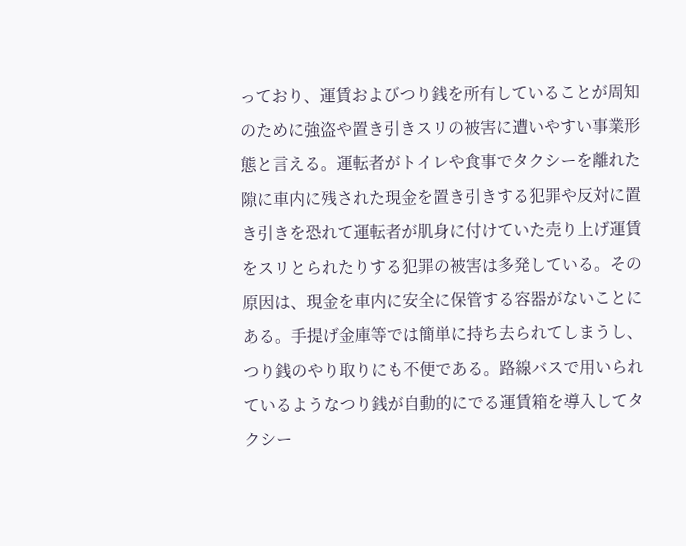っており、運賃およびつり銭を所有していることが周知
のために強盗や置き引きスリの被害に遭いやすい事業形
態と言える。運転者がトイレや食事でタクシーを離れた
隙に車内に残された現金を置き引きする犯罪や反対に置
き引きを恐れて運転者が肌身に付けていた売り上げ運賃
をスリとられたりする犯罪の被害は多発している。その
原因は、現金を車内に安全に保管する容器がないことに
ある。手提げ金庫等では簡単に持ち去られてしまうし、
つり銭のやり取りにも不便である。路線バスで用いられ
ているようなつり銭が自動的にでる運賃箱を導入してタ
クシー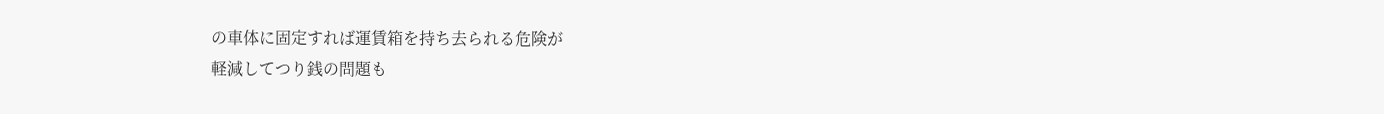の車体に固定すれば運賃箱を持ち去られる危険が
軽減してつり銭の問題も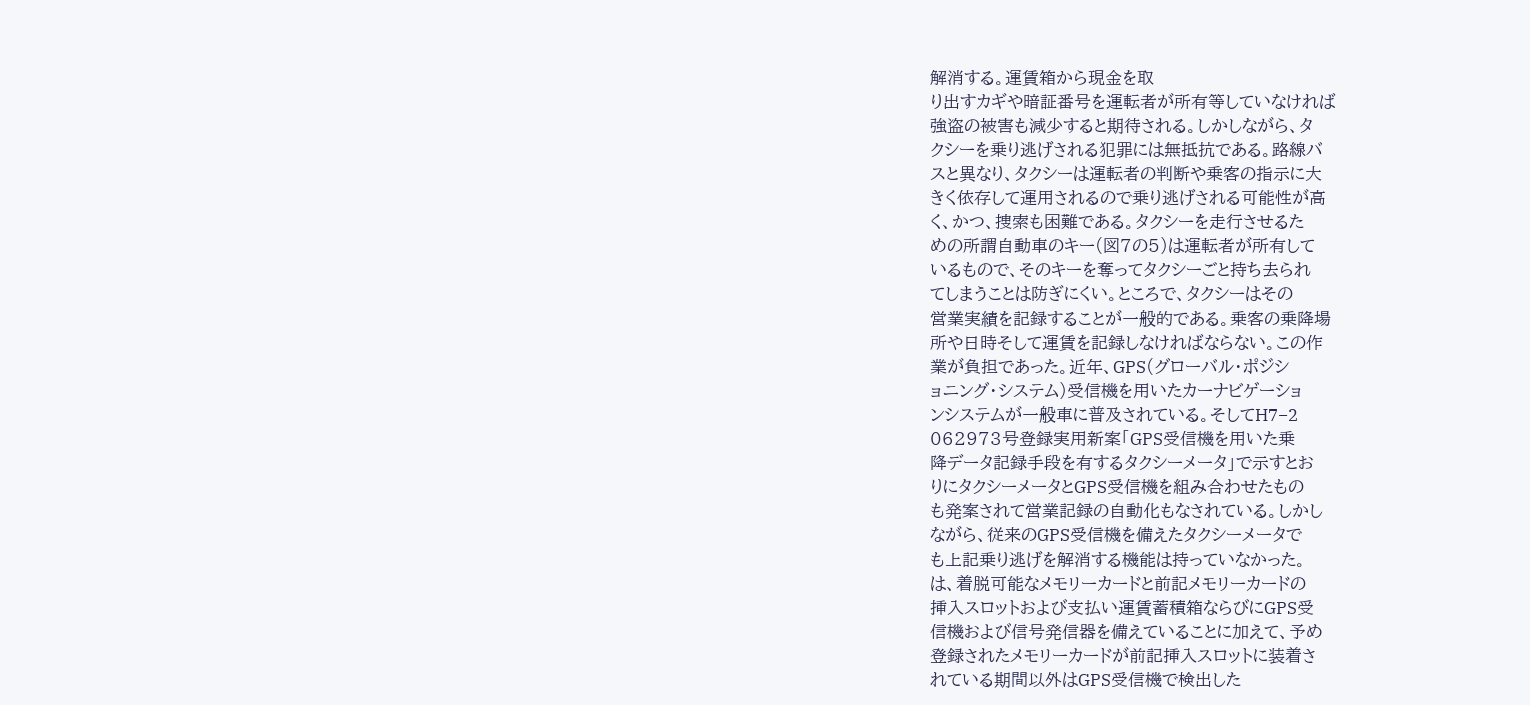解消する。運賃箱から現金を取
り出すカギや暗証番号を運転者が所有等していなければ
強盗の被害も減少すると期待される。しかしながら、タ
クシーを乗り逃げされる犯罪には無抵抗である。路線バ
スと異なり、タクシーは運転者の判断や乗客の指示に大
きく依存して運用されるので乗り逃げされる可能性が高
く、かつ、捜索も困難である。タクシーを走行させるた
めの所謂自動車のキー(図7の5)は運転者が所有して
いるもので、そのキーを奪ってタクシーごと持ち去られ
てしまうことは防ぎにくい。ところで、タクシーはその
営業実績を記録することが一般的である。乗客の乗降場
所や日時そして運賃を記録しなければならない。この作
業が負担であった。近年、GPS(グローバル・ポジシ
ョニング・システム)受信機を用いたカーナビゲーショ
ンシステムが一般車に普及されている。そしてH7−2
062973号登録実用新案「GPS受信機を用いた乗
降データ記録手段を有するタクシーメータ」で示すとお
りにタクシーメータとGPS受信機を組み合わせたもの
も発案されて営業記録の自動化もなされている。しかし
ながら、従来のGPS受信機を備えたタクシーメータで
も上記乗り逃げを解消する機能は持っていなかった。
は、着脱可能なメモリーカードと前記メモリーカードの
挿入スロットおよび支払い運賃蓄積箱ならびにGPS受
信機および信号発信器を備えていることに加えて、予め
登録されたメモリーカードが前記挿入スロットに装着さ
れている期間以外はGPS受信機で検出した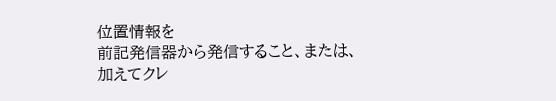位置情報を
前記発信器から発信すること、または、加えてクレ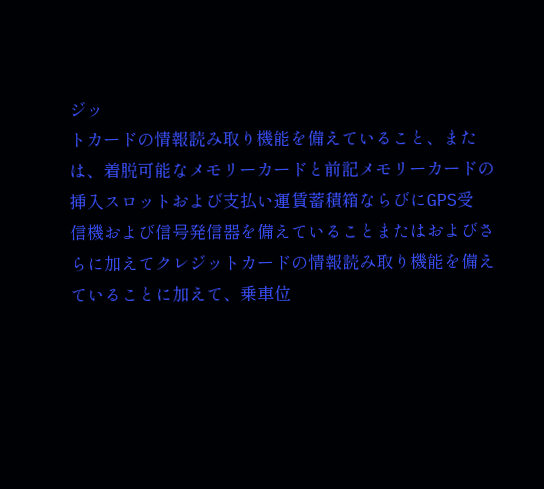ジッ
トカードの情報読み取り機能を備えていること、また
は、着脱可能なメモリーカードと前記メモリーカードの
挿入スロットおよび支払い運賃蓄積箱ならびにGPS受
信機および信号発信器を備えていることまたはおよびさ
らに加えてクレジットカードの情報読み取り機能を備え
ていることに加えて、乗車位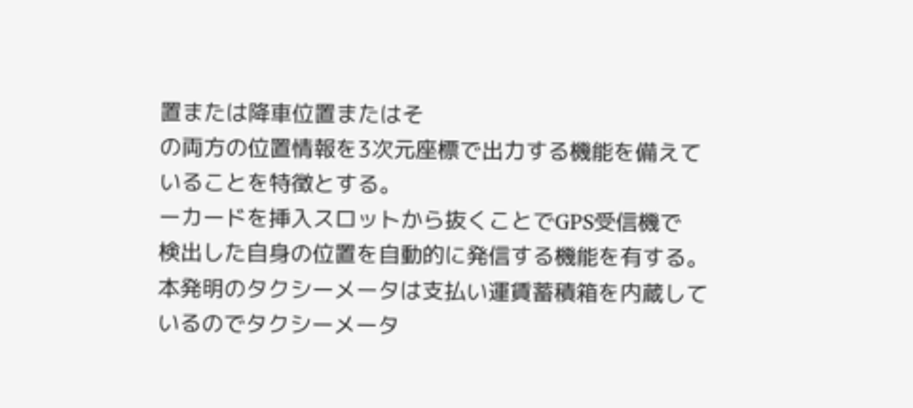置または降車位置またはそ
の両方の位置情報を3次元座標で出力する機能を備えて
いることを特徴とする。
ーカードを挿入スロットから抜くことでGPS受信機で
検出した自身の位置を自動的に発信する機能を有する。
本発明のタクシーメータは支払い運賃蓄積箱を内蔵して
いるのでタクシーメータ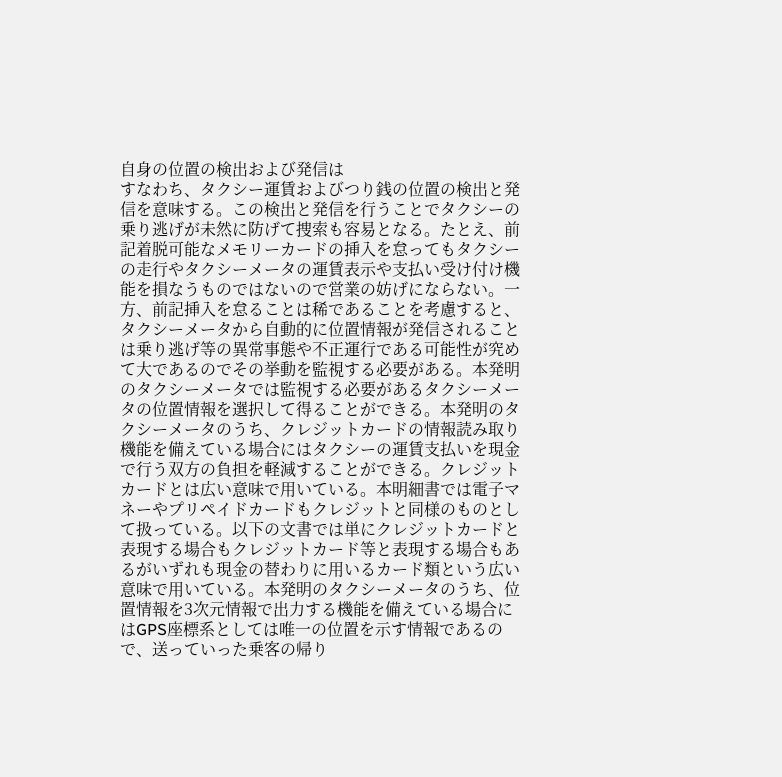自身の位置の検出および発信は
すなわち、タクシー運賃およびつり銭の位置の検出と発
信を意味する。この検出と発信を行うことでタクシーの
乗り逃げが未然に防げて捜索も容易となる。たとえ、前
記着脱可能なメモリーカードの挿入を怠ってもタクシー
の走行やタクシーメータの運賃表示や支払い受け付け機
能を損なうものではないので営業の妨げにならない。一
方、前記挿入を怠ることは稀であることを考慮すると、
タクシーメータから自動的に位置情報が発信されること
は乗り逃げ等の異常事態や不正運行である可能性が究め
て大であるのでその挙動を監視する必要がある。本発明
のタクシーメータでは監視する必要があるタクシーメー
タの位置情報を選択して得ることができる。本発明のタ
クシーメータのうち、クレジットカードの情報読み取り
機能を備えている場合にはタクシーの運賃支払いを現金
で行う双方の負担を軽減することができる。クレジット
カードとは広い意味で用いている。本明細書では電子マ
ネーやプリペイドカードもクレジットと同様のものとし
て扱っている。以下の文書では単にクレジットカードと
表現する場合もクレジットカード等と表現する場合もあ
るがいずれも現金の替わりに用いるカード類という広い
意味で用いている。本発明のタクシーメータのうち、位
置情報を3次元情報で出力する機能を備えている場合に
はGPS座標系としては唯一の位置を示す情報であるの
で、送っていった乗客の帰り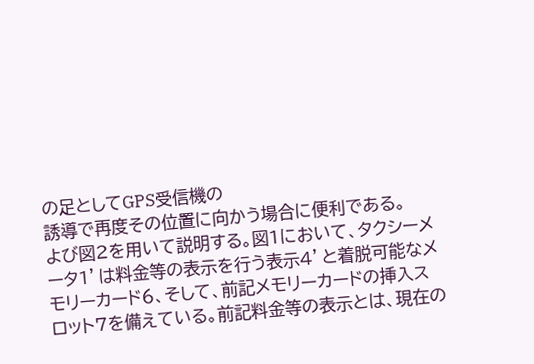の足としてGPS受信機の
誘導で再度その位置に向かう場合に便利である。
よび図2を用いて説明する。図1において、タクシーメ
ータ1’は料金等の表示を行う表示4’と着脱可能なメ
モリーカード6、そして、前記メモリーカードの挿入ス
ロット7を備えている。前記料金等の表示とは、現在の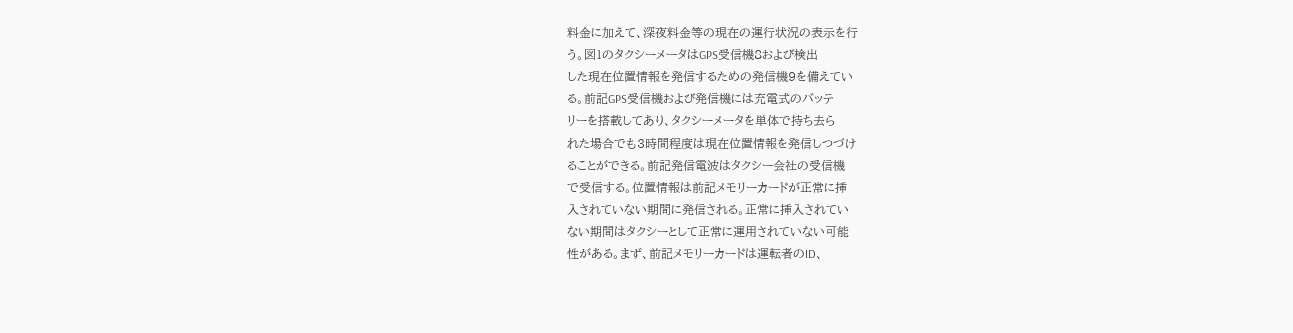料金に加えて、深夜料金等の現在の運行状況の表示を行
う。図1のタクシーメータはGPS受信機8および検出
した現在位置情報を発信するための発信機9を備えてい
る。前記GPS受信機および発信機には充電式のバッテ
リーを搭載してあり、タクシーメータを単体で持ち去ら
れた場合でも3時間程度は現在位置情報を発信しつづけ
ることができる。前記発信電波はタクシー会社の受信機
で受信する。位置情報は前記メモリーカードが正常に挿
入されていない期間に発信される。正常に挿入されてい
ない期間はタクシーとして正常に運用されていない可能
性がある。まず、前記メモリーカードは運転者のID、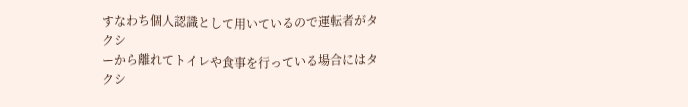すなわち個人認識として用いているので運転者がタクシ
ーから離れてトイレや食事を行っている場合にはタクシ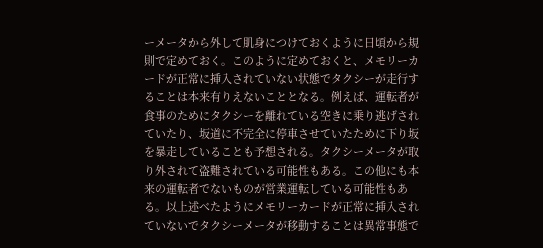ーメータから外して肌身につけておくように日頃から規
則で定めておく。このように定めておくと、メモリーカ
ードが正常に挿入されていない状態でタクシーが走行す
ることは本来有りえないこととなる。例えば、運転者が
食事のためにタクシーを離れている空きに乗り逃げされ
ていたり、坂道に不完全に停車させていたために下り坂
を暴走していることも予想される。タクシーメータが取
り外されて盗難されている可能性もある。この他にも本
来の運転者でないものが営業運転している可能性もあ
る。以上述べたようにメモリーカードが正常に挿入され
ていないでタクシーメータが移動することは異常事態で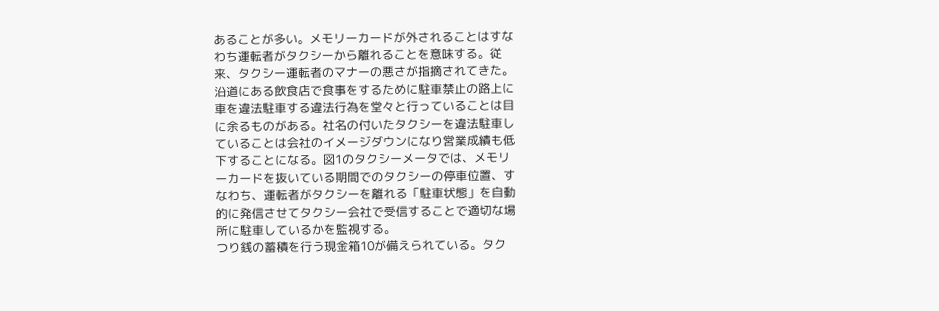あることが多い。メモリーカードが外されることはすな
わち運転者がタクシーから離れることを意味する。従
来、タクシー運転者のマナーの悪さが指摘されてきた。
沿道にある飲食店で食事をするために駐車禁止の路上に
車を違法駐車する違法行為を堂々と行っていることは目
に余るものがある。社名の付いたタクシーを違法駐車し
ていることは会社のイメージダウンになり営業成績も低
下することになる。図1のタクシーメータでは、メモリ
ーカードを抜いている期間でのタクシーの停車位置、す
なわち、運転者がタクシーを離れる「駐車状態」を自動
的に発信させてタクシー会社で受信することで適切な場
所に駐車しているかを監視する。
つり銭の蓄積を行う現金箱10が備えられている。タク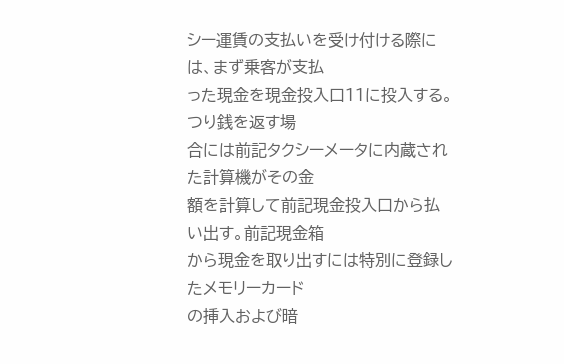シー運賃の支払いを受け付ける際には、まず乗客が支払
った現金を現金投入口11に投入する。つり銭を返す場
合には前記タクシーメータに内蔵された計算機がその金
額を計算して前記現金投入口から払い出す。前記現金箱
から現金を取り出すには特別に登録したメモリーカード
の挿入および暗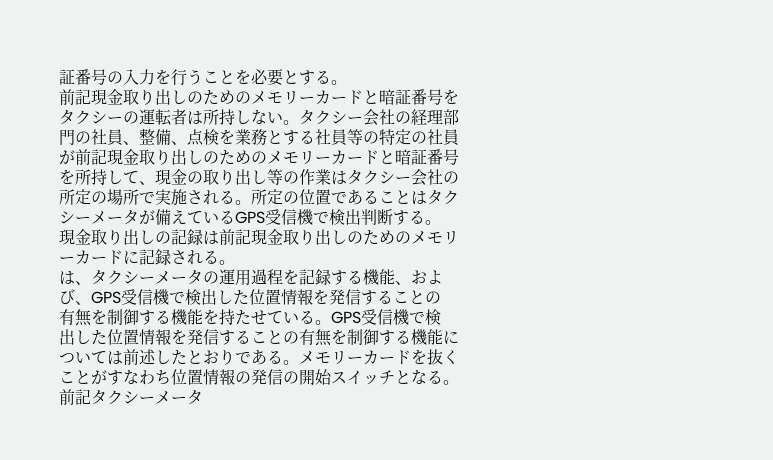証番号の入力を行うことを必要とする。
前記現金取り出しのためのメモリーカードと暗証番号を
タクシーの運転者は所持しない。タクシー会社の経理部
門の社員、整備、点検を業務とする社員等の特定の社員
が前記現金取り出しのためのメモリーカードと暗証番号
を所持して、現金の取り出し等の作業はタクシー会社の
所定の場所で実施される。所定の位置であることはタク
シーメータが備えているGPS受信機で検出判断する。
現金取り出しの記録は前記現金取り出しのためのメモリ
ーカードに記録される。
は、タクシーメータの運用過程を記録する機能、およ
び、GPS受信機で検出した位置情報を発信することの
有無を制御する機能を持たせている。GPS受信機で検
出した位置情報を発信することの有無を制御する機能に
ついては前述したとおりである。メモリーカードを抜く
ことがすなわち位置情報の発信の開始スイッチとなる。
前記タクシーメータ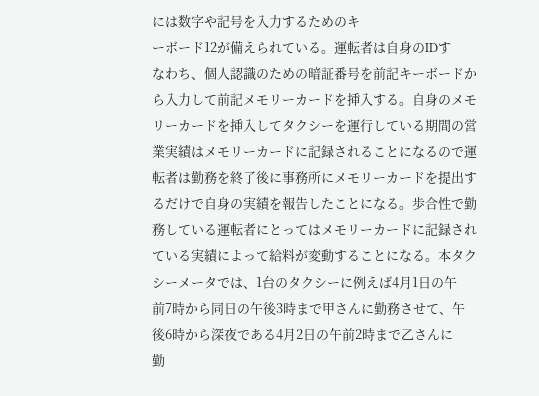には数字や記号を入力するためのキ
ーボード12が備えられている。運転者は自身のIDす
なわち、個人認識のための暗証番号を前記キーボードか
ら入力して前記メモリーカードを挿入する。自身のメモ
リーカードを挿入してタクシーを運行している期間の営
業実績はメモリーカードに記録されることになるので運
転者は勤務を終了後に事務所にメモリーカードを提出す
るだけで自身の実績を報告したことになる。歩合性で勤
務している運転者にとってはメモリーカードに記録され
ている実績によって給料が変動することになる。本タク
シーメータでは、1台のタクシーに例えば4月1日の午
前7時から同日の午後3時まで甲さんに勤務させて、午
後6時から深夜である4月2日の午前2時まで乙さんに
勤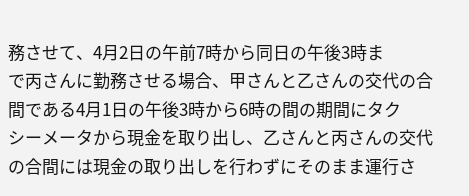務させて、4月2日の午前7時から同日の午後3時ま
で丙さんに勤務させる場合、甲さんと乙さんの交代の合
間である4月1日の午後3時から6時の間の期間にタク
シーメータから現金を取り出し、乙さんと丙さんの交代
の合間には現金の取り出しを行わずにそのまま運行さ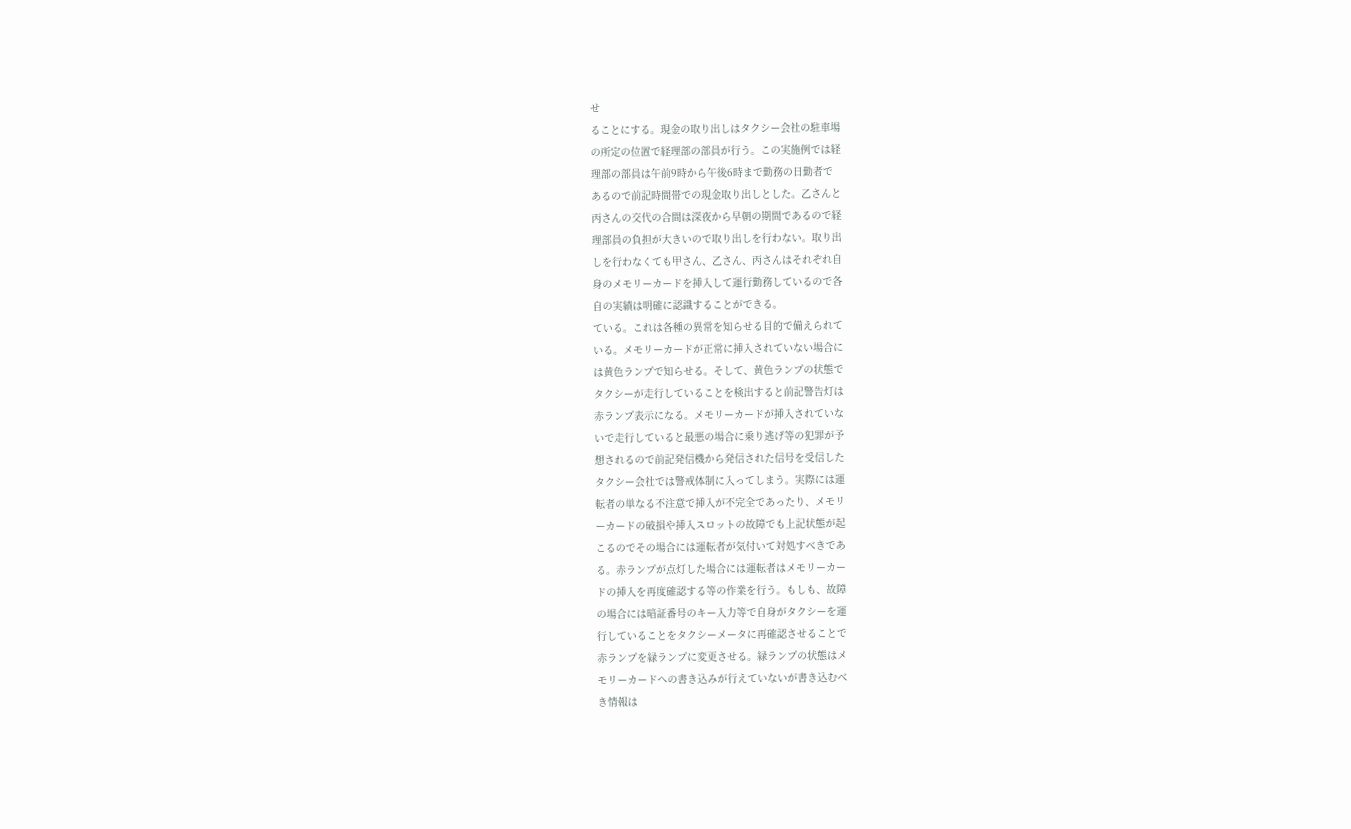せ
ることにする。現金の取り出しはタクシー会社の駐車場
の所定の位置で経理部の部員が行う。この実施例では経
理部の部員は午前9時から午後6時まで勤務の日勤者で
あるので前記時間帯での現金取り出しとした。乙さんと
丙さんの交代の合間は深夜から早朝の期間であるので経
理部員の負担が大きいので取り出しを行わない。取り出
しを行わなくても甲さん、乙さん、丙さんはそれぞれ自
身のメモリーカードを挿入して運行勤務しているので各
自の実績は明確に認識することができる。
ている。これは各種の異常を知らせる目的で備えられて
いる。メモリーカードが正常に挿入されていない場合に
は黄色ランプで知らせる。そして、黄色ランプの状態で
タクシーが走行していることを検出すると前記警告灯は
赤ランプ表示になる。メモリーカードが挿入されていな
いで走行していると最悪の場合に乗り逃げ等の犯罪が予
想されるので前記発信機から発信された信号を受信した
タクシー会社では警戒体制に入ってしまう。実際には運
転者の単なる不注意で挿入が不完全であったり、メモリ
ーカードの破損や挿入スロットの故障でも上記状態が起
こるのでその場合には運転者が気付いて対処すべきであ
る。赤ランプが点灯した場合には運転者はメモリーカー
ドの挿入を再度確認する等の作業を行う。もしも、故障
の場合には暗証番号のキー入力等で自身がタクシーを運
行していることをタクシーメータに再確認させることで
赤ランプを緑ランプに変更させる。緑ランプの状態はメ
モリーカードへの書き込みが行えていないが書き込むべ
き情報は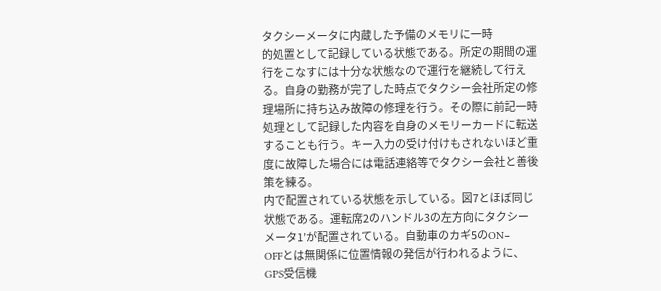タクシーメータに内蔵した予備のメモリに一時
的処置として記録している状態である。所定の期間の運
行をこなすには十分な状態なので運行を継続して行え
る。自身の勤務が完了した時点でタクシー会社所定の修
理場所に持ち込み故障の修理を行う。その際に前記一時
処理として記録した内容を自身のメモリーカードに転送
することも行う。キー入力の受け付けもされないほど重
度に故障した場合には電話連絡等でタクシー会社と善後
策を練る。
内で配置されている状態を示している。図7とほぼ同じ
状態である。運転席2のハンドル3の左方向にタクシー
メータ1’が配置されている。自動車のカギ5のON−
OFFとは無関係に位置情報の発信が行われるように、
GPS受信機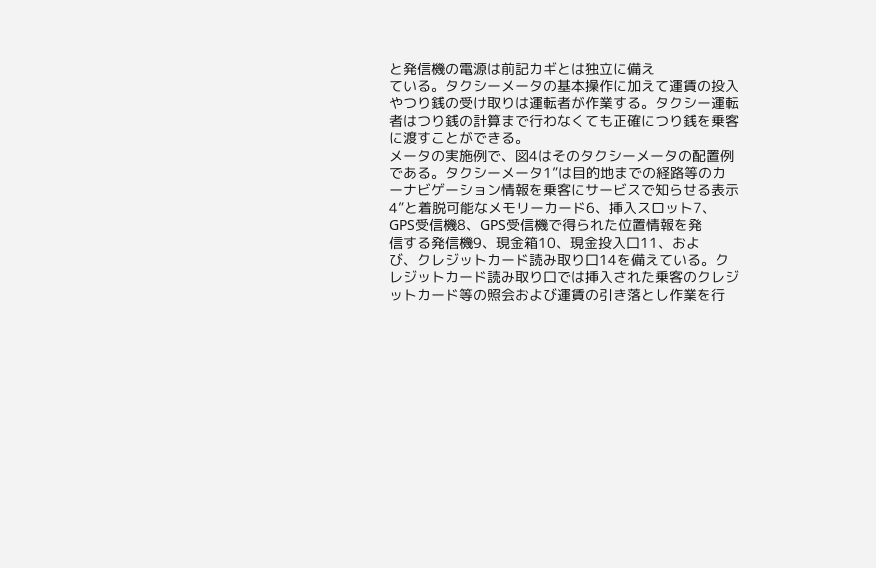と発信機の電源は前記カギとは独立に備え
ている。タクシーメータの基本操作に加えて運賃の投入
やつり銭の受け取りは運転者が作業する。タクシー運転
者はつり銭の計算まで行わなくても正確につり銭を乗客
に渡すことができる。
メータの実施例で、図4はそのタクシーメータの配置例
である。タクシーメータ1”は目的地までの経路等のカ
ーナビゲーション情報を乗客にサービスで知らせる表示
4”と着脱可能なメモリーカード6、挿入スロット7、
GPS受信機8、GPS受信機で得られた位置情報を発
信する発信機9、現金箱10、現金投入口11、およ
び、クレジットカード読み取り口14を備えている。ク
レジットカード読み取り口では挿入された乗客のクレジ
ットカード等の照会および運賃の引き落とし作業を行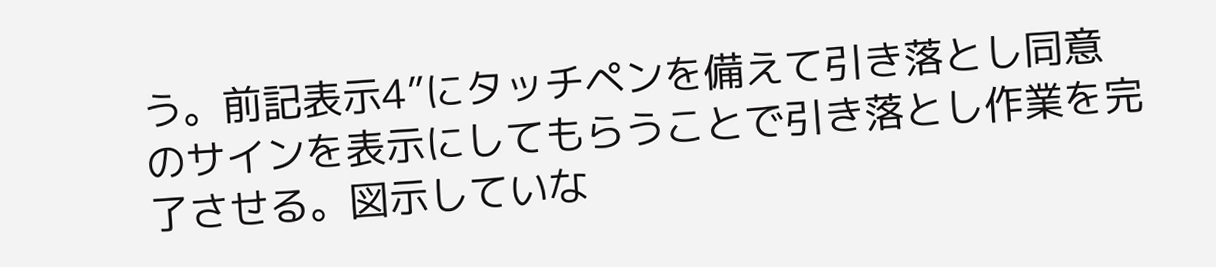う。前記表示4”にタッチペンを備えて引き落とし同意
のサインを表示にしてもらうことで引き落とし作業を完
了させる。図示していな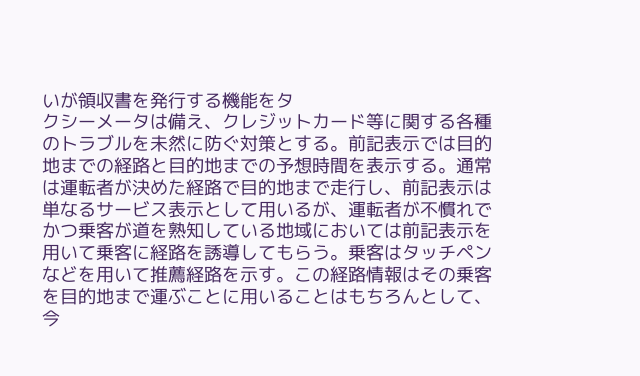いが領収書を発行する機能をタ
クシーメータは備え、クレジットカード等に関する各種
のトラブルを未然に防ぐ対策とする。前記表示では目的
地までの経路と目的地までの予想時間を表示する。通常
は運転者が決めた経路で目的地まで走行し、前記表示は
単なるサービス表示として用いるが、運転者が不慣れで
かつ乗客が道を熟知している地域においては前記表示を
用いて乗客に経路を誘導してもらう。乗客はタッチペン
などを用いて推薦経路を示す。この経路情報はその乗客
を目的地まで運ぶことに用いることはもちろんとして、
今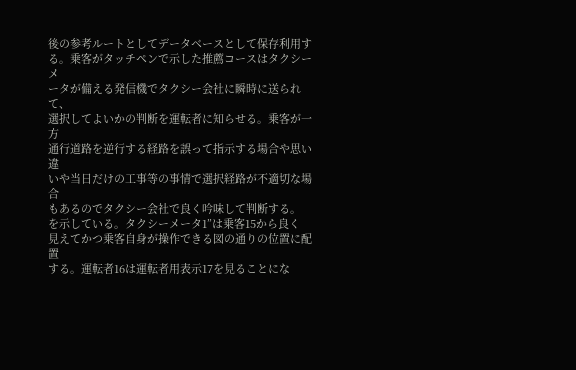後の参考ルートとしてデータベースとして保存利用す
る。乗客がタッチペンで示した推薦コースはタクシーメ
ータが備える発信機でタクシー会社に瞬時に送られて、
選択してよいかの判断を運転者に知らせる。乗客が一方
通行道路を逆行する経路を誤って指示する場合や思い違
いや当日だけの工事等の事情で選択経路が不適切な場合
もあるのでタクシー会社で良く吟味して判断する。
を示している。タクシーメータ1”は乗客15から良く
見えてかつ乗客自身が操作できる図の通りの位置に配置
する。運転者16は運転者用表示17を見ることにな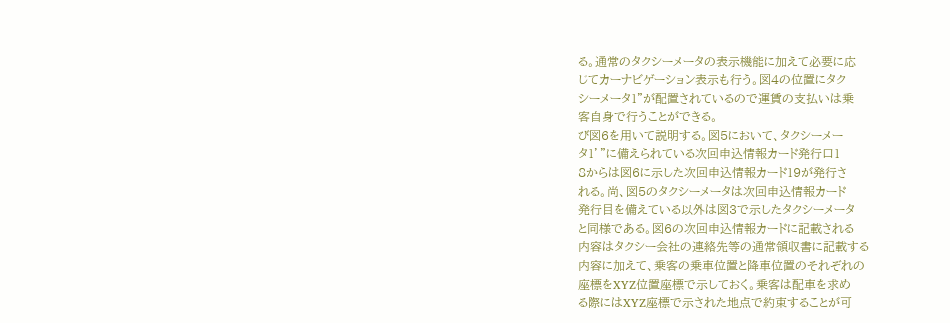る。通常のタクシーメータの表示機能に加えて必要に応
じてカーナビゲーション表示も行う。図4の位置にタク
シーメータ1”が配置されているので運賃の支払いは乗
客自身で行うことができる。
び図6を用いて説明する。図5において、タクシーメー
タ1’”に備えられている次回申込情報カード発行口1
8からは図6に示した次回申込情報カード19が発行さ
れる。尚、図5のタクシーメータは次回申込情報カード
発行目を備えている以外は図3で示したタクシーメータ
と同様である。図6の次回申込情報カードに記載される
内容はタクシー会社の連絡先等の通常領収書に記載する
内容に加えて、乗客の乗車位置と降車位置のそれぞれの
座標をXYZ位置座標で示しておく。乗客は配車を求め
る際にはXYZ座標で示された地点で約束することが可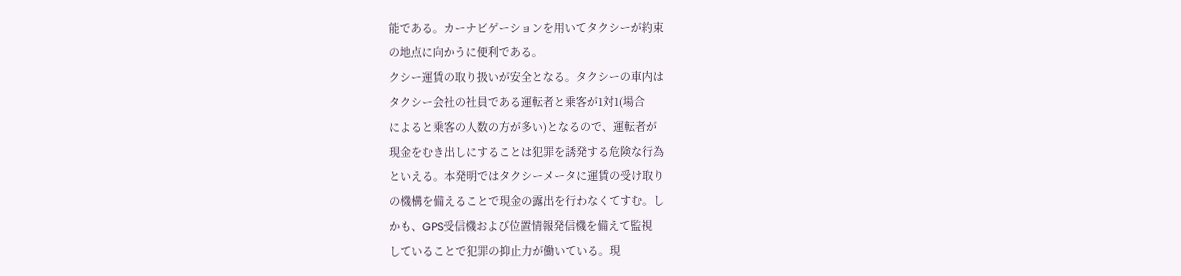能である。カーナビゲーションを用いてタクシーが約束
の地点に向かうに便利である。
クシー運賃の取り扱いが安全となる。タクシーの車内は
タクシー会社の社員である運転者と乗客が1対1(場合
によると乗客の人数の方が多い)となるので、運転者が
現金をむき出しにすることは犯罪を誘発する危険な行為
といえる。本発明ではタクシーメータに運賃の受け取り
の機構を備えることで現金の露出を行わなくてすむ。し
かも、GPS受信機および位置情報発信機を備えて監視
していることで犯罪の抑止力が働いている。現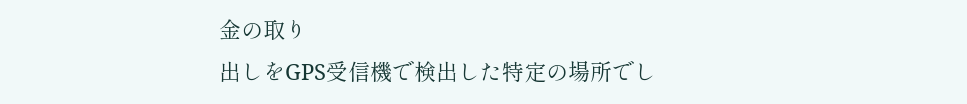金の取り
出しをGPS受信機で検出した特定の場所でし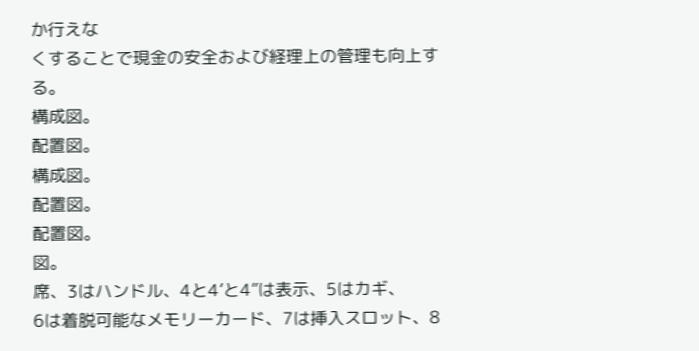か行えな
くすることで現金の安全および経理上の管理も向上す
る。
構成図。
配置図。
構成図。
配置図。
配置図。
図。
席、3はハンドル、4と4’と4”は表示、5はカギ、
6は着脱可能なメモリーカード、7は挿入スロット、8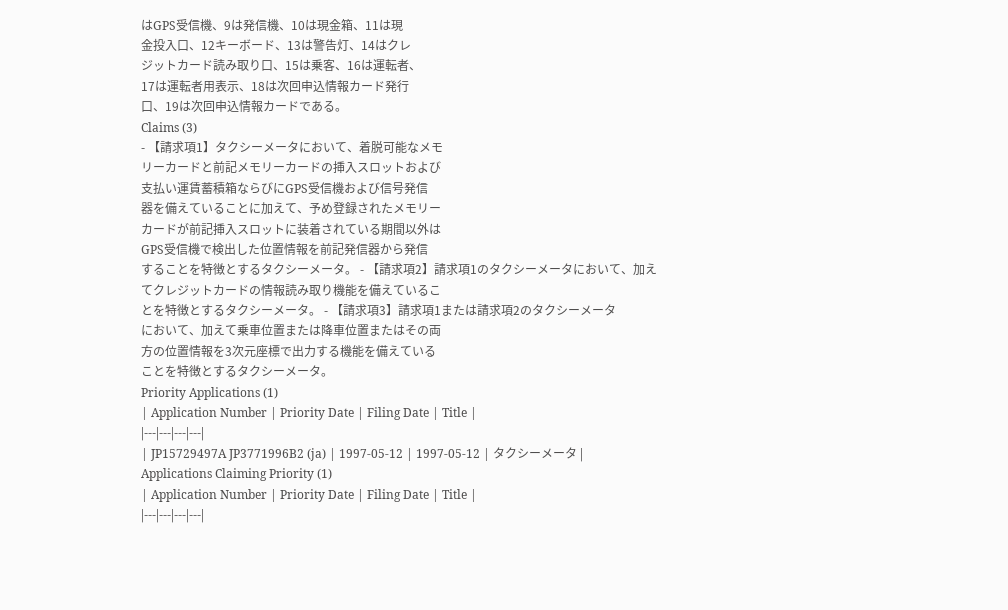はGPS受信機、9は発信機、10は現金箱、11は現
金投入口、12キーボード、13は警告灯、14はクレ
ジットカード読み取り口、15は乗客、16は運転者、
17は運転者用表示、18は次回申込情報カード発行
口、19は次回申込情報カードである。
Claims (3)
- 【請求項1】タクシーメータにおいて、着脱可能なメモ
リーカードと前記メモリーカードの挿入スロットおよび
支払い運賃蓄積箱ならびにGPS受信機および信号発信
器を備えていることに加えて、予め登録されたメモリー
カードが前記挿入スロットに装着されている期間以外は
GPS受信機で検出した位置情報を前記発信器から発信
することを特徴とするタクシーメータ。 - 【請求項2】請求項1のタクシーメータにおいて、加え
てクレジットカードの情報読み取り機能を備えているこ
とを特徴とするタクシーメータ。 - 【請求項3】請求項1または請求項2のタクシーメータ
において、加えて乗車位置または降車位置またはその両
方の位置情報を3次元座標で出力する機能を備えている
ことを特徴とするタクシーメータ。
Priority Applications (1)
| Application Number | Priority Date | Filing Date | Title |
|---|---|---|---|
| JP15729497A JP3771996B2 (ja) | 1997-05-12 | 1997-05-12 | タクシーメータ |
Applications Claiming Priority (1)
| Application Number | Priority Date | Filing Date | Title |
|---|---|---|---|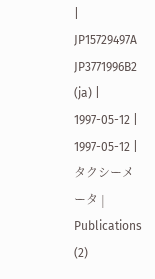| JP15729497A JP3771996B2 (ja) | 1997-05-12 | 1997-05-12 | タクシーメータ |
Publications (2)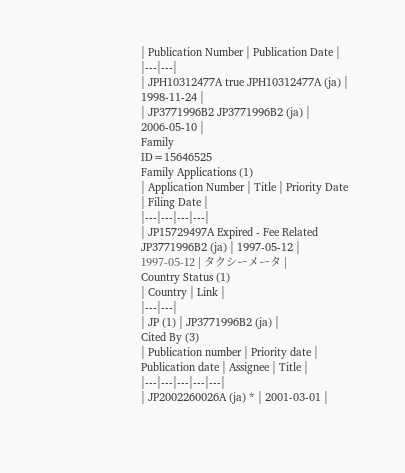| Publication Number | Publication Date |
|---|---|
| JPH10312477A true JPH10312477A (ja) | 1998-11-24 |
| JP3771996B2 JP3771996B2 (ja) | 2006-05-10 |
Family
ID=15646525
Family Applications (1)
| Application Number | Title | Priority Date | Filing Date |
|---|---|---|---|
| JP15729497A Expired - Fee Related JP3771996B2 (ja) | 1997-05-12 | 1997-05-12 | タクシーメータ |
Country Status (1)
| Country | Link |
|---|---|
| JP (1) | JP3771996B2 (ja) |
Cited By (3)
| Publication number | Priority date | Publication date | Assignee | Title |
|---|---|---|---|---|
| JP2002260026A (ja) * | 2001-03-01 |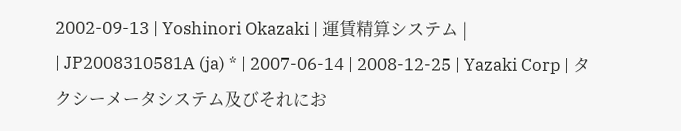2002-09-13 | Yoshinori Okazaki | 運賃精算システム |
| JP2008310581A (ja) * | 2007-06-14 | 2008-12-25 | Yazaki Corp | タクシーメータシステム及びそれにお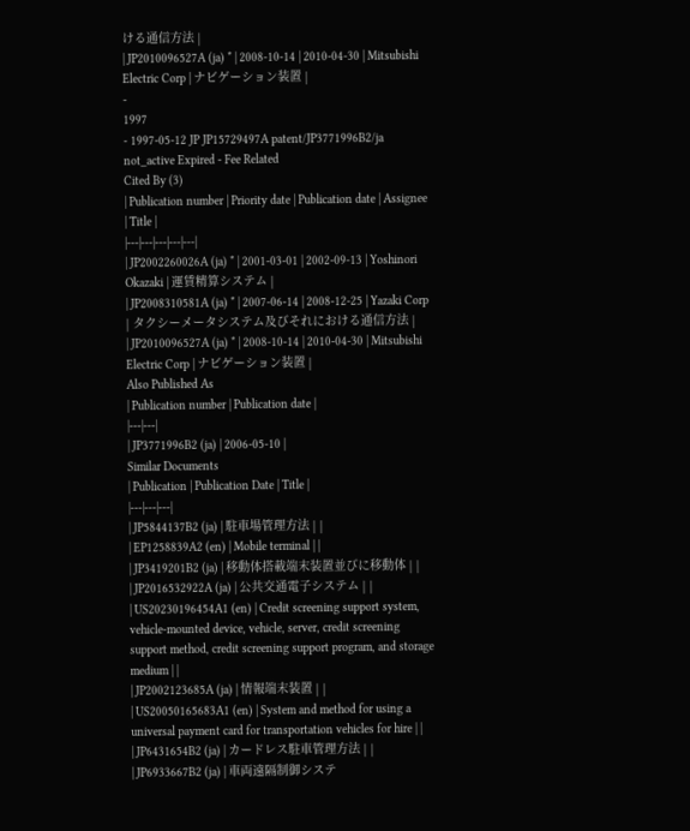ける通信方法 |
| JP2010096527A (ja) * | 2008-10-14 | 2010-04-30 | Mitsubishi Electric Corp | ナビゲーション装置 |
-
1997
- 1997-05-12 JP JP15729497A patent/JP3771996B2/ja not_active Expired - Fee Related
Cited By (3)
| Publication number | Priority date | Publication date | Assignee | Title |
|---|---|---|---|---|
| JP2002260026A (ja) * | 2001-03-01 | 2002-09-13 | Yoshinori Okazaki | 運賃精算システム |
| JP2008310581A (ja) * | 2007-06-14 | 2008-12-25 | Yazaki Corp | タクシーメータシステム及びそれにおける通信方法 |
| JP2010096527A (ja) * | 2008-10-14 | 2010-04-30 | Mitsubishi Electric Corp | ナビゲーション装置 |
Also Published As
| Publication number | Publication date |
|---|---|
| JP3771996B2 (ja) | 2006-05-10 |
Similar Documents
| Publication | Publication Date | Title |
|---|---|---|
| JP5844137B2 (ja) | 駐車場管理方法 | |
| EP1258839A2 (en) | Mobile terminal | |
| JP3419201B2 (ja) | 移動体搭載端末装置並びに移動体 | |
| JP2016532922A (ja) | 公共交通電子システム | |
| US20230196454A1 (en) | Credit screening support system, vehicle-mounted device, vehicle, server, credit screening support method, credit screening support program, and storage medium | |
| JP2002123685A (ja) | 情報端末装置 | |
| US20050165683A1 (en) | System and method for using a universal payment card for transportation vehicles for hire | |
| JP6431654B2 (ja) | カードレス駐車管理方法 | |
| JP6933667B2 (ja) | 車両遠隔制御システ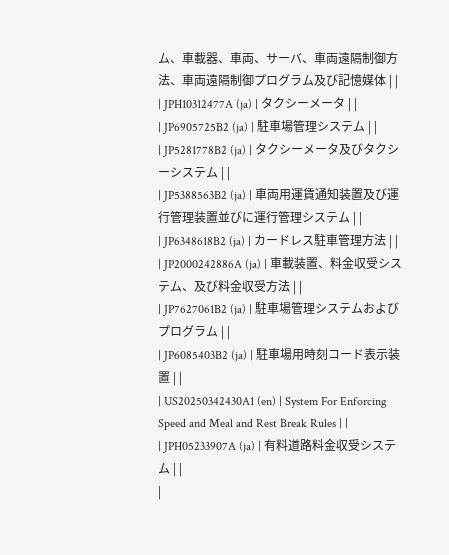ム、車載器、車両、サーバ、車両遠隔制御方法、車両遠隔制御プログラム及び記憶媒体 | |
| JPH10312477A (ja) | タクシーメータ | |
| JP6905725B2 (ja) | 駐車場管理システム | |
| JP5281778B2 (ja) | タクシーメータ及びタクシーシステム | |
| JP5388563B2 (ja) | 車両用運賃通知装置及び運行管理装置並びに運行管理システム | |
| JP6348618B2 (ja) | カードレス駐車管理方法 | |
| JP2000242886A (ja) | 車載装置、料金収受システム、及び料金収受方法 | |
| JP7627061B2 (ja) | 駐車場管理システムおよびプログラム | |
| JP6085403B2 (ja) | 駐車場用時刻コード表示装置 | |
| US20250342430A1 (en) | System For Enforcing Speed and Meal and Rest Break Rules | |
| JPH05233907A (ja) | 有料道路料金収受システム | |
|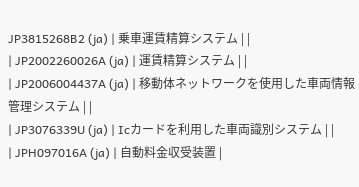JP3815268B2 (ja) | 乗車運賃精算システム | |
| JP2002260026A (ja) | 運賃精算システム | |
| JP2006004437A (ja) | 移動体ネットワークを使用した車両情報管理システム | |
| JP3076339U (ja) | Icカードを利用した車両識別システム | |
| JPH097016A (ja) | 自動料金収受装置 |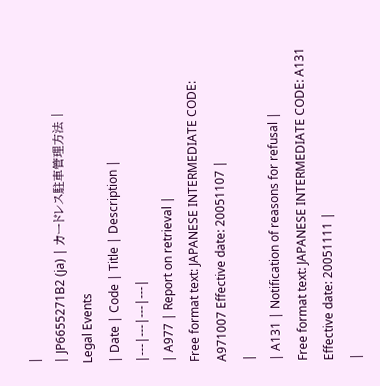|
| JP6655271B2 (ja) | カードレス駐車管理方法 |
Legal Events
| Date | Code | Title | Description |
|---|---|---|---|
| A977 | Report on retrieval |
Free format text: JAPANESE INTERMEDIATE CODE: A971007 Effective date: 20051107 |
|
| A131 | Notification of reasons for refusal |
Free format text: JAPANESE INTERMEDIATE CODE: A131 Effective date: 20051111 |
|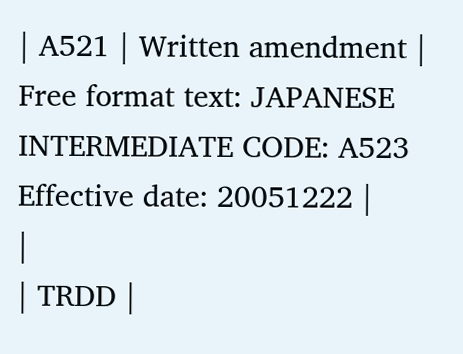| A521 | Written amendment |
Free format text: JAPANESE INTERMEDIATE CODE: A523 Effective date: 20051222 |
|
| TRDD |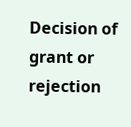Decision of grant or rejection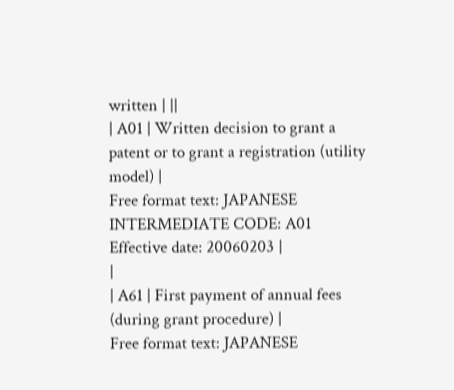written | ||
| A01 | Written decision to grant a patent or to grant a registration (utility model) |
Free format text: JAPANESE INTERMEDIATE CODE: A01 Effective date: 20060203 |
|
| A61 | First payment of annual fees (during grant procedure) |
Free format text: JAPANESE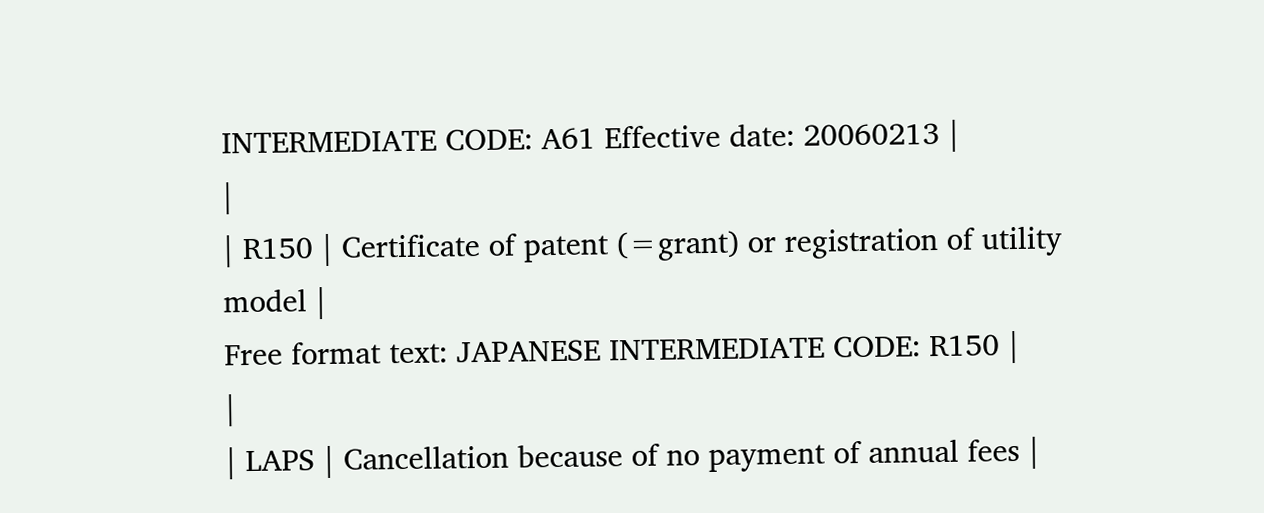INTERMEDIATE CODE: A61 Effective date: 20060213 |
|
| R150 | Certificate of patent (=grant) or registration of utility model |
Free format text: JAPANESE INTERMEDIATE CODE: R150 |
|
| LAPS | Cancellation because of no payment of annual fees |